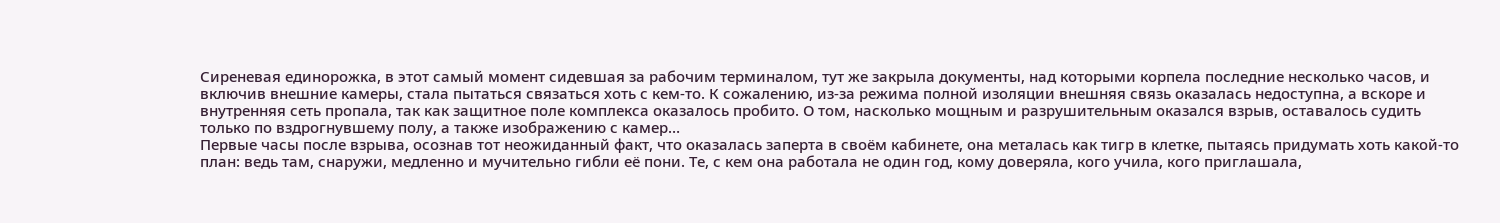Сиреневая единорожка, в этот самый момент сидевшая за рабочим терминалом, тут же закрыла документы, над которыми корпела последние несколько часов, и включив внешние камеры, стала пытаться связаться хоть с кем-то. К сожалению, из-за режима полной изоляции внешняя связь оказалась недоступна, а вскоре и внутренняя сеть пропала, так как защитное поле комплекса оказалось пробито. О том, насколько мощным и разрушительным оказался взрыв, оставалось судить только по вздрогнувшему полу, а также изображению с камер…
Первые часы после взрыва, осознав тот неожиданный факт, что оказалась заперта в своём кабинете, она металась как тигр в клетке, пытаясь придумать хоть какой-то план: ведь там, снаружи, медленно и мучительно гибли её пони. Те, с кем она работала не один год, кому доверяла, кого учила, кого приглашала,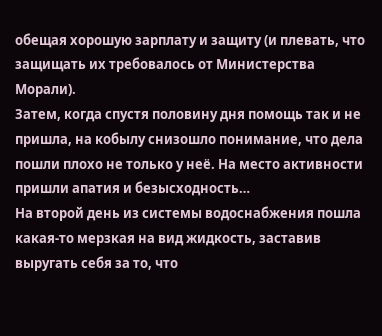обещая хорошую зарплату и защиту (и плевать, что защищать их требовалось от Министерства Морали).
Затем, когда спустя половину дня помощь так и не пришла, на кобылу снизошло понимание, что дела пошли плохо не только у неё. На место активности пришли апатия и безысходность…
На второй день из системы водоснабжения пошла какая-то мерзкая на вид жидкость, заставив выругать себя за то, что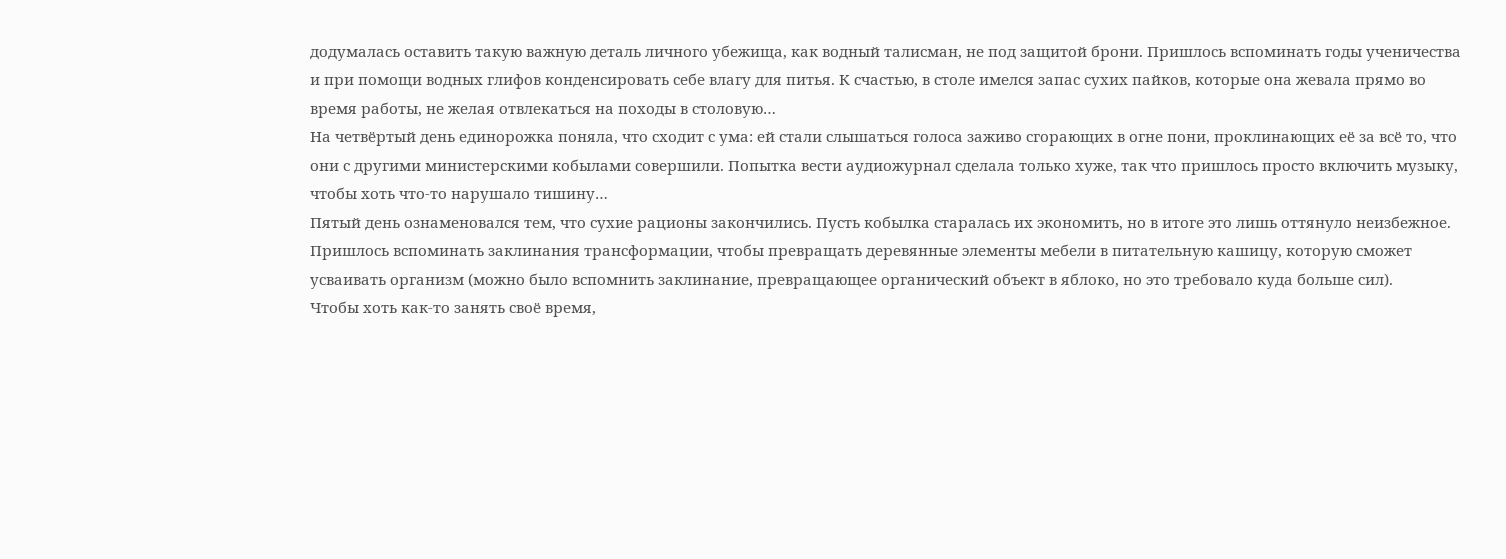додумалась оставить такую важную деталь личного убежища, как водный талисман, не под защитой брони. Пришлось вспоминать годы ученичества и при помощи водных глифов конденсировать себе влагу для питья. К счастью, в столе имелся запас сухих пайков, которые она жевала прямо во время работы, не желая отвлекаться на походы в столовую…
На четвёртый день единорожка поняла, что сходит с ума: ей стали слышаться голоса заживо сгорающих в огне пони, проклинающих её за всё то, что они с другими министерскими кобылами совершили. Попытка вести аудиожурнал сделала только хуже, так что пришлось просто включить музыку, чтобы хоть что-то нарушало тишину…
Пятый день ознаменовался тем, что сухие рационы закончились. Пусть кобылка старалась их экономить, но в итоге это лишь оттянуло неизбежное. Пришлось вспоминать заклинания трансформации, чтобы превращать деревянные элементы мебели в питательную кашицу, которую сможет усваивать организм (можно было вспомнить заклинание, превращающее органический объект в яблоко, но это требовало куда больше сил).
Чтобы хоть как-то занять своё время,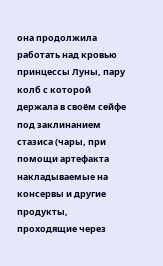она продолжила работать над кровью принцессы Луны, пару колб с которой держала в своём сейфе под заклинанием стазиса (чары, при помощи артефакта накладываемые на консервы и другие продукты, проходящие через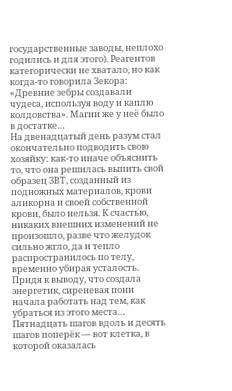государственные заводы, неплохо годились и для этого). Реагентов категорически не хватало, но как когда-то говорила Зекора: «Древние зебры создавали чудеса, используя воду и каплю колдовства». Магии же у неё было в достатке…
На двенадцатый день разум стал окончательно подводить свою хозяйку: как-то иначе объяснить то, что она решилась выпить свой образец ЗВТ, созданный из подножных материалов, крови аликорна и своей собственной крови, было нельзя. К счастью, никаких внешних изменений не произошло, разве что желудок сильно жгло, да и тепло распространилось по телу, временно убирая усталость. Придя к выводу, что создала энергетик, сиреневая пони начала работать над тем, как убраться из этого места…
Пятнадцать шагов вдоль и десять шагов поперёк — вот клетка, в которой оказалась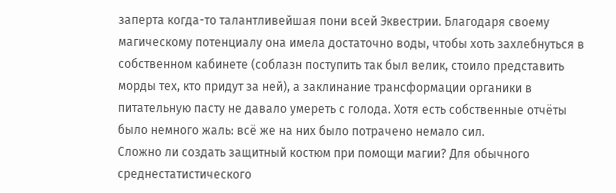заперта когда-то талантливейшая пони всей Эквестрии. Благодаря своему магическому потенциалу она имела достаточно воды, чтобы хоть захлебнуться в собственном кабинете (соблазн поступить так был велик, стоило представить морды тех, кто придут за ней), а заклинание трансформации органики в питательную пасту не давало умереть с голода. Хотя есть собственные отчёты было немного жаль: всё же на них было потрачено немало сил.
Сложно ли создать защитный костюм при помощи магии? Для обычного среднестатистического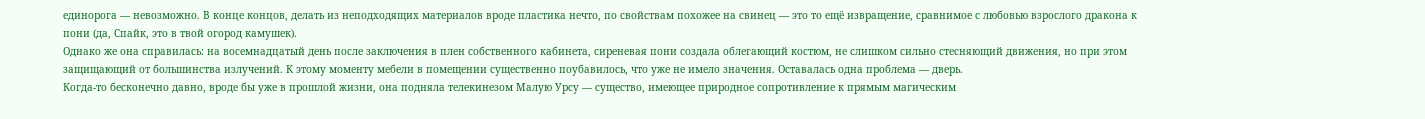единорога — невозможно. В конце концов, делать из неподходящих материалов вроде пластика нечто, по свойствам похожее на свинец — это то ещё извращение, сравнимое с любовью взрослого дракона к пони (да, Спайк, это в твой огород камушек).
Однако же она справилась: на восемнадцатый день после заключения в плен собственного кабинета, сиреневая пони создала облегающий костюм, не слишком сильно стесняющий движения, но при этом защищающий от большинства излучений. К этому моменту мебели в помещении существенно поубавилось, что уже не имело значения. Оставалась одна проблема — дверь.
Когда-то бесконечно давно, вроде бы уже в прошлой жизни, она подняла телекинезом Малую Урсу — существо, имеющее природное сопротивление к прямым магическим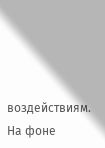воздействиям. На фоне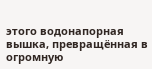этого водонапорная вышка, превращённая в огромную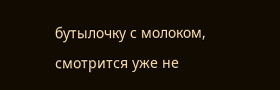бутылочку с молоком, смотрится уже не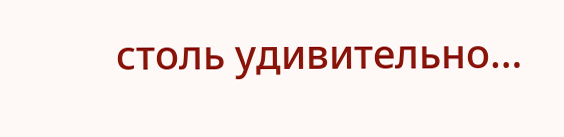столь удивительно…